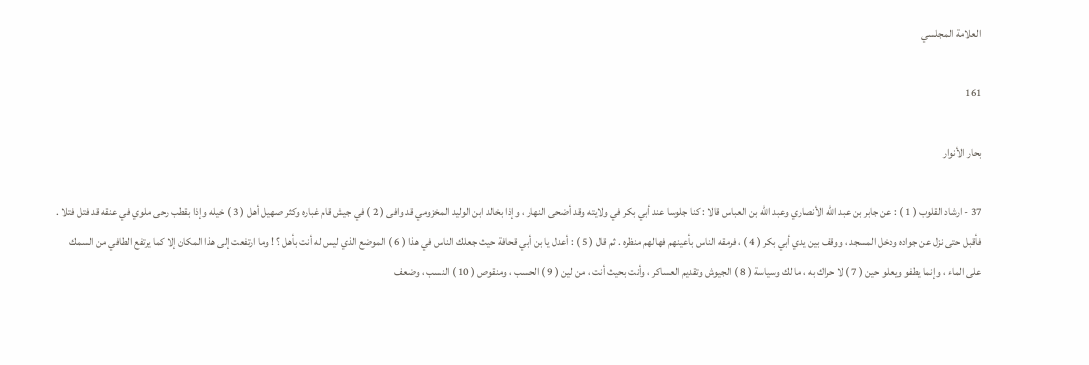العلامة المجلسي

161

بحار الأنوار

37 - ارشاد القلوب ( 1 ) : عن جابر بن عبد الله الأنصاري وعبد الله بن العباس قالا : كنا جلوسا عند أبي بكر في ولايته وقد أضحى النهار ، وإذا بخالد ابن الوليد المخزومي قد وافى ( 2 ) في جيش قام غباره وكثر صهيل أهل ( 3 ) خيله وإذا بقطب رحى ملوي في عنقه قد فتل فتلا . فأقبل حتى نزل عن جواده ودخل المسجد ، ووقف بين يدي أبي بكر ( 4 ) ، فرمقه الناس بأعينهم فهالهم منظره . ثم قال ( 5 ) : أعدل يا بن أبي قحافة حيث جعلك الناس في هذا ( 6 ) الموضع الذي ليس له أنت بأهل ؟ ! وما ارتفعت إلى هذا المكان إلا كما يرتفع الطافي من السمك على الماء ، وإنما يطفو ويعلو حين ( 7 ) لا حراك به ، ما لك وسياسة ( 8 ) الجيوش وتقديم العساكر ، وأنت بحيث أنت ، من لين ( 9 ) الحسب ، ومنقوص ( 10 ) النسب ، وضعف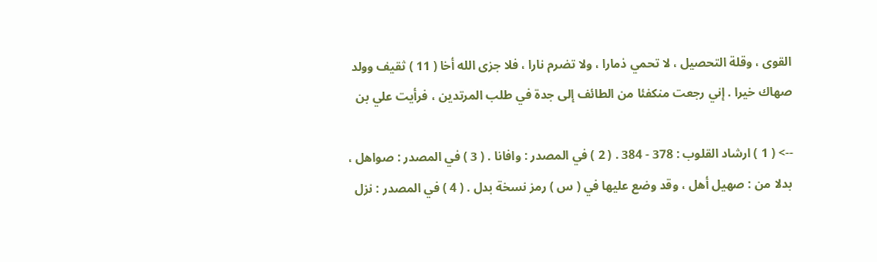القوى ، وقلة التحصيل ، لا تحمي ذمارا ، ولا تضرم نارا ، فلا جزى الله أخا ( 11 ) ثقيف وولد صهاك خيرا . إني رجعت منكفئا من الطائف إلى جدة في طلب المرتدين ، فرأيت علي بن

--> ( 1 ) ارشاد القلوب : 378 - 384 . ( 2 ) في المصدر : وافانا . ( 3 ) في المصدر : صواهل ، بدلا من : صهيل أهل ، وقد وضع عليها في ( س ) رمز نسخة بدل . ( 4 ) في المصدر : نزل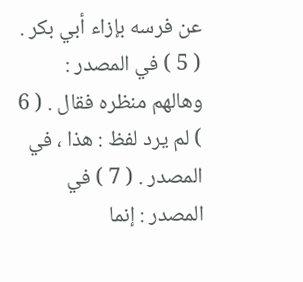عن فرسه بإزاء أبي بكر . ( 5 ) في المصدر : وهالهم منظره فقال . ( 6 ) لم يرد لفظ : هذا ، في المصدر . ( 7 ) في المصدر : إنما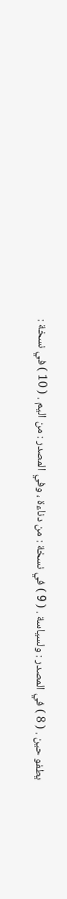يطفو حين . ( 8 ) في المصدر : ولسياسة . ( 9 ) في نسخة : من دناءة ، وفي المصدر : من اليم . ( 10 ) في نسخة :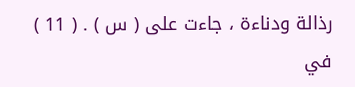رذالة ودناءة ، جاءت على ( س ) . ( 11 ) في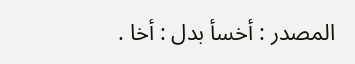المصدر : أخسأ بدل : أخا .